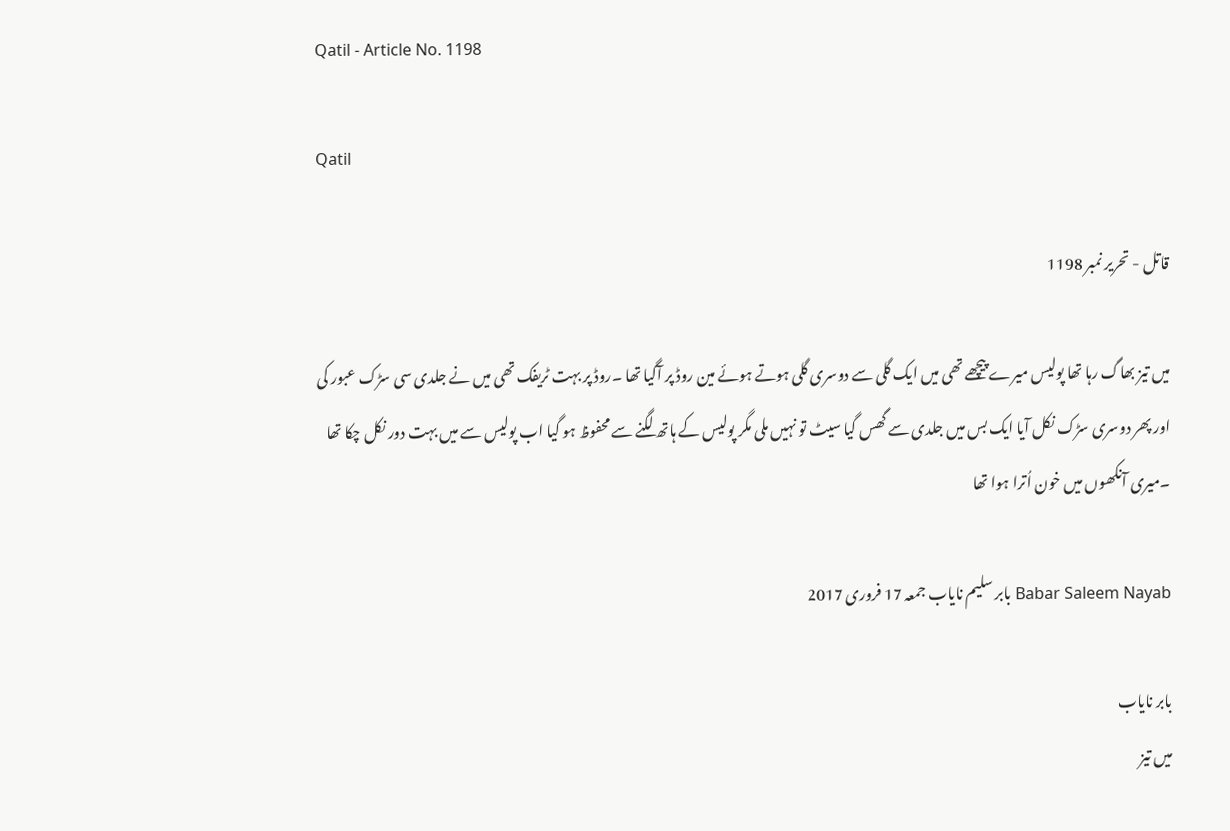Qatil - Article No. 1198

Qatil

قاتل - تحریر نمبر 1198

میں تیز بھاگ رہا تھا پولیس میرے پیچھے تھی میں ایک گلی سے دوسری گلی ہوتے ہوئے مین روڈ پر آگیا تھا ۔روڈ پر بہت ٹریفک تھی میں نے جلدی سی سڑک عبور کی اور پھر دوسری سڑک نکل آیا ایک بس میں جلدی سے گھس گیا سیٹ تو نہیں ملی مگر پولیس کے ہاتھ لگنے سے محفوظ ہو گیا اب پولیس سے میں بہت دور نکل چکا تھا ۔میری آنکھوں میں خون اُترا ہوا تھا

Babar Saleem Nayab بابر سلیم نایاب جمعہ 17 فروری 2017

بابر نایاب
میں تیز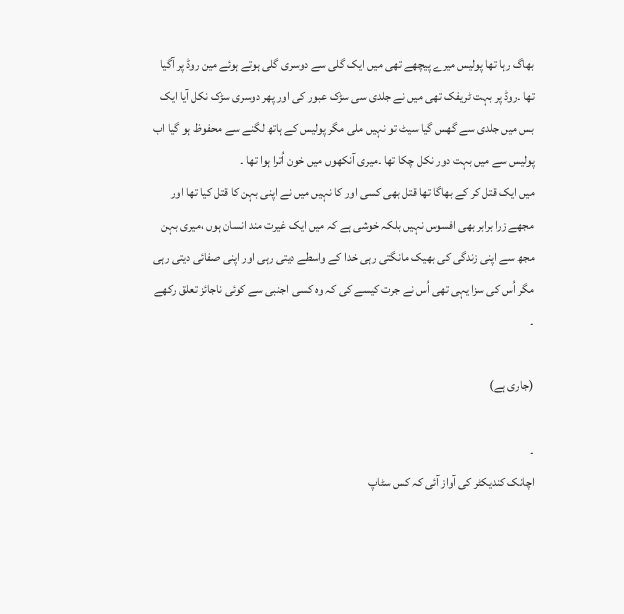بھاگ رہا تھا پولیس میرے پیچھے تھی میں ایک گلی سے دوسری گلی ہوتے ہوئے مین روڈ پر آگیا تھا ۔روڈ پر بہت ٹریفک تھی میں نے جلدی سی سڑک عبور کی اور پھر دوسری سڑک نکل آیا ایک بس میں جلدی سے گھس گیا سیٹ تو نہیں ملی مگر پولیس کے ہاتھ لگنے سے محفوظ ہو گیا اب پولیس سے میں بہت دور نکل چکا تھا ۔میری آنکھوں میں خون اُترا ہوا تھا ۔
میں ایک قتل کر کے بھاگا تھا قتل بھی کسی اور کا نہیں میں نے اپنی بہن کا قتل کیا تھا اور مجھے زرا برابر بھی افسوس نہیں بلکہ خوشی ہے کہ میں ایک غیرت مند انسان ہوں ،میری بہن مجھ سے اپنی زندگی کی بھیک مانگتی رہی خدا کے واسطے دیتی رہی اور اپنی صفائی دیتی رہی مگر اُس کی سزا یہی تھی اُس نے جرت کیسے کی کہ وہ کسی اجنبی سے کوئی ناجائز تعلق رکھے ۔

(جاری ہے)

۔
اچانک کندیکٹر کی آواز آئی کہ کس سٹاپ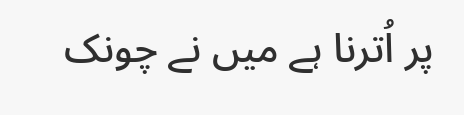پر اُترنا ہے میں نے چونک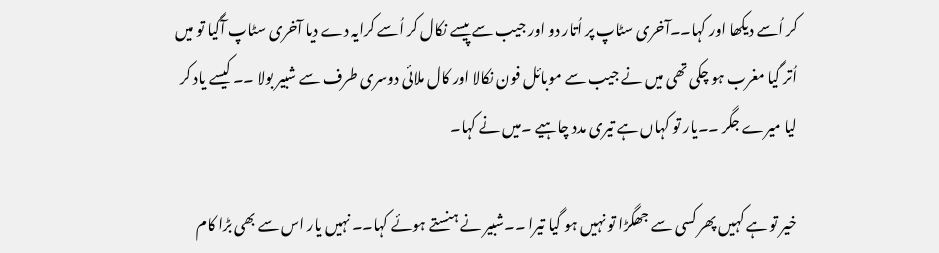کر اُسے دیکھا اور کہا۔۔آخری سٹاپ پر اُتار دو اور جیب سے پیسے نکال کر اُسے کرایہ دے دیا آخری سٹاپ آگیا تو میں اُتر گیا مغرب ہو چکی تھی میں نے جیب سے موبائل فون نکالا اور کال ملائی دوسری طرف سے شبیر بولا ۔۔ کیسے یاد کر لیا میرے جگر ۔۔یار تو کہاں ہے تیری مدد چاہیے ۔میں نے کہا۔

خیر تو ہے کہیں پھر کسی سے جھگڑا تو نہیں ہو گیا تیرا ۔۔شبیر نے ہنستے ہوئے کہا۔۔ نہیں یار اس سے بھی بڑا کام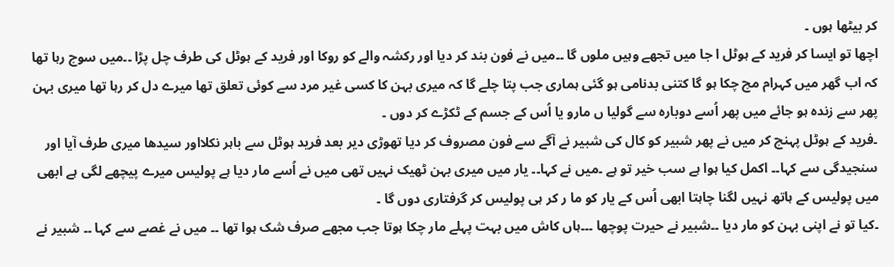کر بیٹھا ہوں ۔
اچھا تو ایسا کر فرید کے ہوٹل ا جا میں تجھے وہیں ملوں گا ۔۔میں نے فون بند کر دیا اور رکشہ والے کو روکا اور فرید کے ہوٹل کی طرف چل پڑا ۔۔میں سوچ رہا تھا کہ اب گھر میں کہرام مچ چکا ہو گا کتنی بدنامی ہو گئی ہماری جب پتا چلے گا کہ میری بہن کا کسی غیر مرد سے کوئی تعلق تھا میرے دل کر رہا تھا میری بہن پھر سے زندہ ہو جائے میں پھر اُسے دوبارہ سے گولیا ں مارو یا اُس کے جسم کے ٹکڑے کر دوں ۔
۔فرید کے ہوٹل پہنچ کر میں نے پھر شبیر کو کال کی شبیر نے آگے سے فون مصروف کر دیا تھوڑی دیر بعد فرید ہوٹل سے باہر نکلااور سیدھا میری طرف آیا اور سنجیدگی سے کہا۔۔ اکمل کیا ہوا ہے سب خیر تو ہے ۔میں نے کہا۔۔ یار میں میری بہن ٹھیک نہیں تھی میں نے اُسے مار دیا ہے پولیس میرے پیچھے لگی ہے ابھی میں پولیس کے ہاتھ نہیں لگنا چاہتا ابھی اُس کے یار کو ما ر کر ہی پولیس کر گرفتاری دوں گا ۔
۔کیا تو نے اپنی بہن کو مار دیا ۔۔شبیر نے حیرت پوچھا ۔۔۔ہاں کاش میں بہت پہلے مار چکا ہوتا جب مجھے صرف شک ہوا تھا ۔۔ میں نے غصے سے کہا ۔۔ شبیر نے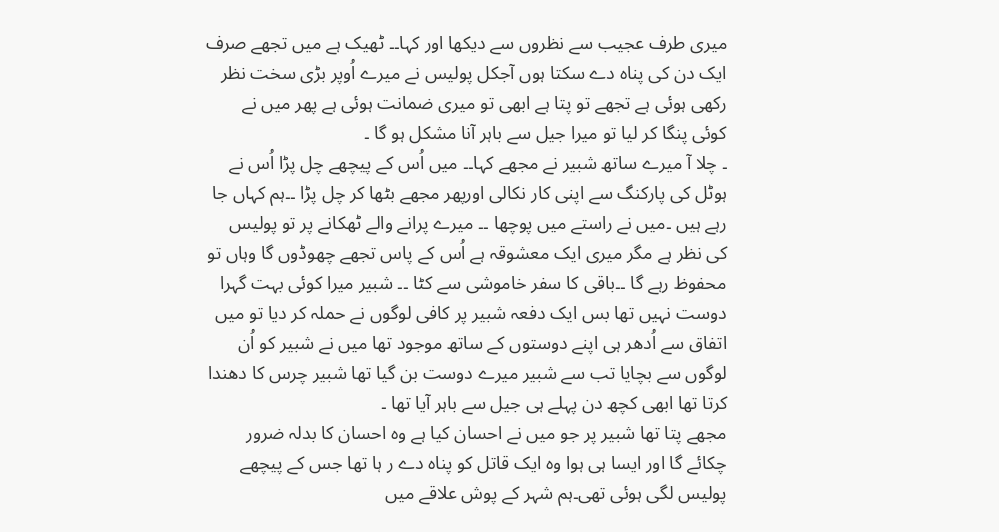میری طرف عجیب سے نظروں سے دیکھا اور کہا۔۔ ٹھیک ہے میں تجھے صرف ایک دن کی پناہ دے سکتا ہوں آجکل پولیس نے میرے اُوپر بڑی سخت نظر رکھی ہوئی ہے تجھے تو پتا ہے ابھی تو میری ضمانت ہوئی ہے پھر میں نے کوئی پنگا کر لیا تو میرا جیل سے باہر آنا مشکل ہو گا ۔
۔ چلا آ میرے ساتھ شبیر نے مجھے کہا۔۔ میں اُس کے پیچھے چل پڑا اُس نے ہوٹل کی پارکنگ سے اپنی کار نکالی اورپھر مجھے بٹھا کر چل پڑا ۔۔ہم کہاں جا رہے ہیں ۔میں نے راستے میں پوچھا ۔۔ میرے پرانے والے ٹھکانے پر تو پولیس کی نظر ہے مگر میری ایک معشوقہ ہے اُس کے پاس تجھے چھوڈوں گا وہاں تو محفوظ رہے گا ۔۔باقی کا سفر خاموشی سے کٹا ۔۔ شبیر میرا کوئی بہت گہرا دوست نہیں تھا بس ایک دفعہ شبیر پر کافی لوگوں نے حملہ کر دیا تو میں اتفاق سے اُدھر ہی اپنے دوستوں کے ساتھ موجود تھا میں نے شبیر کو اُن لوگوں سے بچایا تب سے شبیر میرے دوست بن گیا تھا شبیر چرس کا دھندا کرتا تھا ابھی کچھ دن پہلے ہی جیل سے باہر آیا تھا ۔
مجھے پتا تھا شبیر پر جو میں نے احسان کیا ہے وہ احسان کا بدلہ ضرور چکائے گا اور ایسا ہی ہوا وہ ایک قاتل کو پناہ دے ر ہا تھا جس کے پیچھے پولیس لگی ہوئی تھی۔ہم شہر کے پوش علاقے میں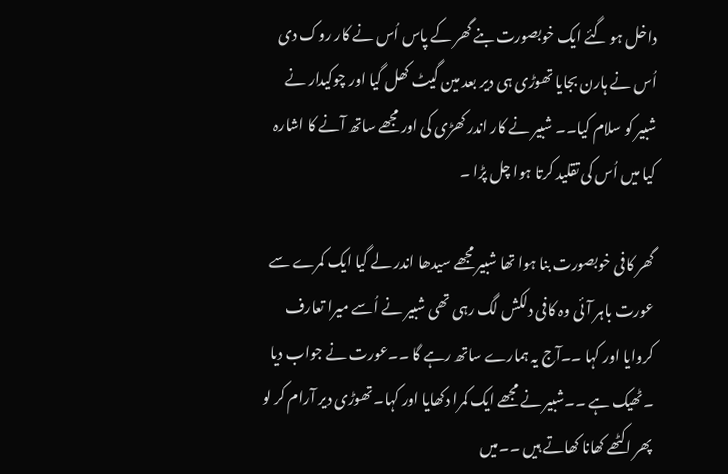داخل ہو گئے ایک خوبصورت بنے گھر کے پاس اُس نے کار روک دی اُس نے ہارن بجایا تھوڑی ہی دیر بعد مین گیٹ کھل گیا اور چوکیدار نے شبیر کو سلام کیا۔۔ شبیر نے کار اندر کھڑی کی اور مجھے ساتھ آنے کا اشارہ کیا میں اُس کی تقلید کرتا ہوا چل پڑا ۔

گھر کافی خوبصورت بنا ہوا تھا شبیر مجھے سیدھا اندر لے گیا ایک کمرے سے عورت باہر آئی وہ کافی دلکش لگ رہی تھی شبیر نے اُسے میرا تعارف کروایا اور کہا ۔۔آج یہ ہمارے ساتھ رہے گا ۔۔عورت نے جواب دیا ۔ٹھیک ہے ۔۔شبیر نے مجھے ایک کمرا دکھایا اور کہا۔تھوڑی دیر آرام کر لو پھر اکٹھے کھانا کھاتے ہیں ۔۔میں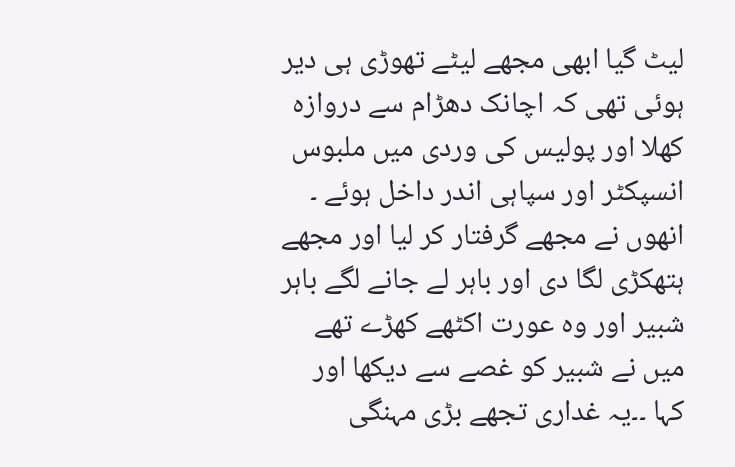لیٹ گیا ابھی مجھے لیٹے تھوڑی ہی دیر ہوئی تھی کہ اچانک دھڑام سے دروازہ کھلا اور پولیس کی وردی میں ملبوس انسپکٹر اور سپاہی اندر داخل ہوئے ۔
انھوں نے مجھے گرفتار کر لیا اور مجھے ہتھکڑی لگا دی اور باہر لے جانے لگے باہر شبیر اور وہ عورت اکٹھے کھڑے تھے میں نے شبیر کو غصے سے دیکھا اور کہا ۔۔یہ غداری تجھے بڑی مہنگی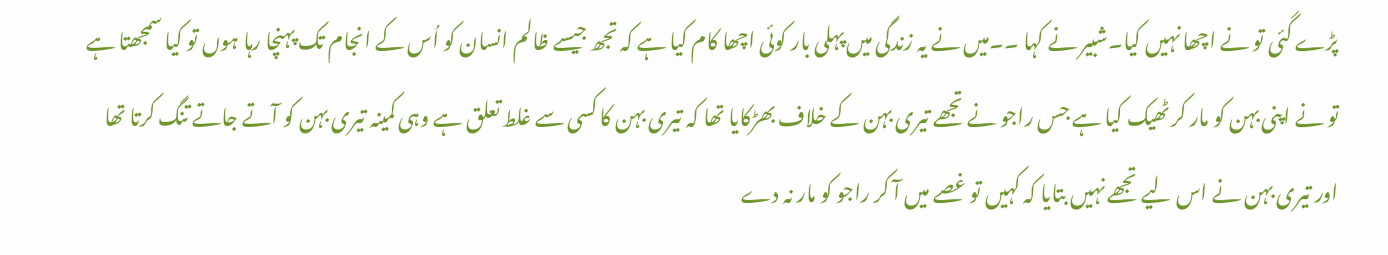پڑے گئی تو نے اچھا نہیں کیا۔شبیر نے کہا ۔۔میں نے یہ زندگی میں پہلی بار کوئی اچھا کام کیا ہے کہ تجھ جیسے ظالم انسان کو اُس کے انجام تک پہنچا رہا ہوں تو کیا سمجھتا ہے تو نے اپنی بہن کو مار کر ٹھیک کیا ہے جس راجو نے تجھے تیری بہن کے خلاف بھڑکایا تھا کہ تیری بہن کا کسی سے غلط تعلق ہے وہی کمینہ تیری بہن کو آتے جاتے تنگ کرتا تھا اور تیری بہن نے اس لیے تجھے نہیں بتایا کہ کہیں تو غصے میں آ کر راجو کو مار نہ دے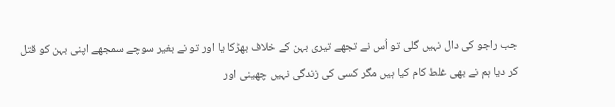جب راجو کی دال نہیں گلی تو اُس نے تجھے تیری بہن کے خلاف بھڑکا یا اور تو نے بغیر سوچے سمجھے اپنی بہن کو قتل کر دیا ہم نے بھی غلط کام کیا ہیں مگر کسی کی زندگی نہیں چھینی اور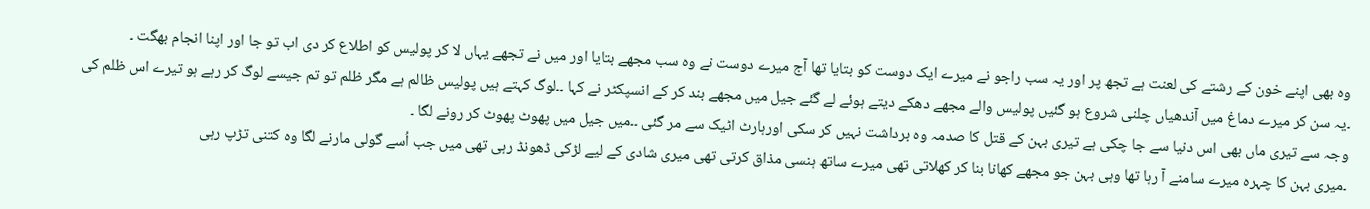وہ بھی اپنے خون کے رشتے کی لعنت ہے تجھ پر اور یہ سب راجو نے میرے ایک دوست کو بتایا تھا آج میرے دوست نے وہ سب مجھے بتایا اور میں نے تجھے یہاں لا کر پولیس کو اطلاع کر دی اب تو جا اور اپنا انجام بھگت ۔
۔یہ سن کر میرے دماغ میں آندھیاں چلنی شروع ہو گئیں پولیس والے مجھے دھکے دیتے ہوئے لے گئے جیل میں مجھے بند کر کے انسپکٹر نے کہا ۔۔لوگ کہتے ہیں پولیس ظالم ہے مگر ظلم تو تم جیسے لوگ کر رہے ہو تیرے اس ظلم کی وجہ سے تیری ماں بھی اس دنیا سے جا چکی ہے تیری بہن کے قتل کا صدمہ وہ برداشت نہیں کر سکی اورہارٹ اٹیک سے مر گئی ۔۔میں جیل میں پھوٹ پھوٹ کر رونے لگا ۔
۔میری بہن کا چہرہ میرے سامنے آ رہا تھا وہی بہن جو مجھے کھانا بنا کر کھلاتی تھی میرے ساتھ ہنسی مذاق کرتی تھی میری شادی کے لیے لڑکی ڈھونڈ رہی تھی میں جب اُسے گولی مارنے لگا وہ کتنی تڑپ رہی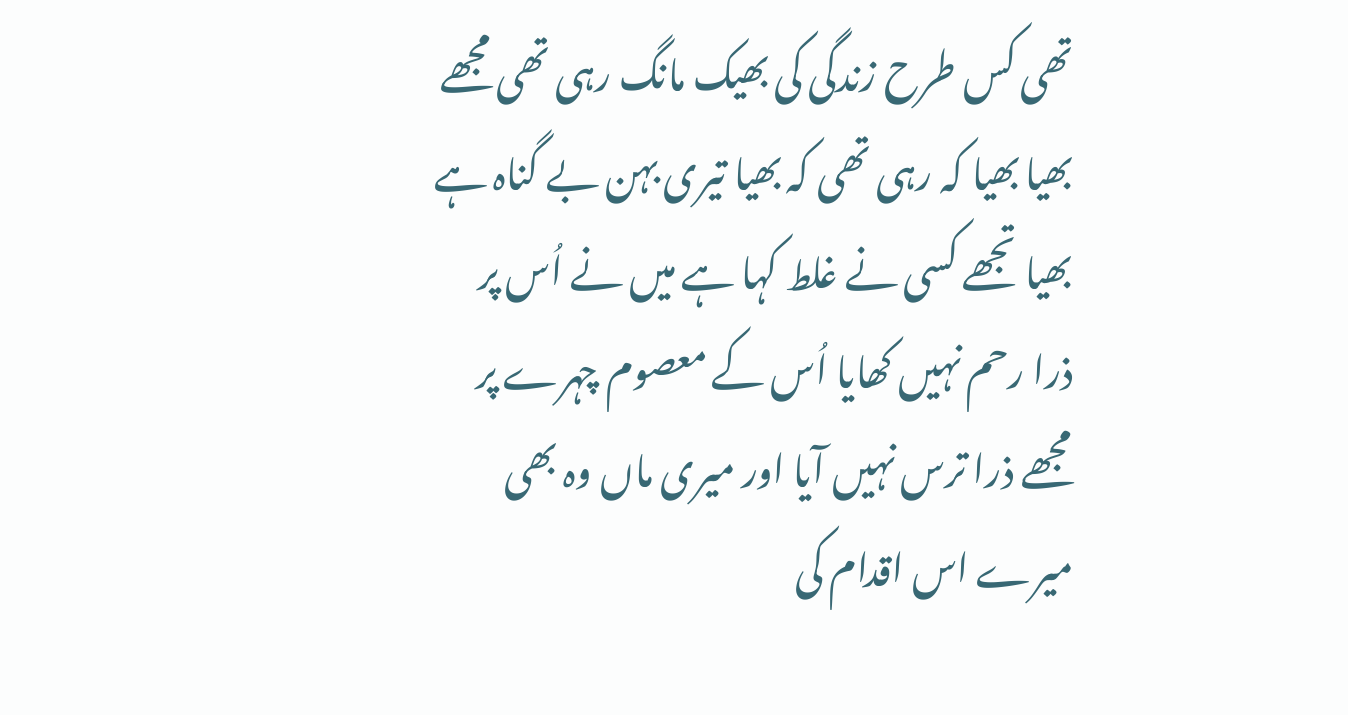تھی کس طرح زندگی کی بھیک مانگ رہی تھی مجھے بھیا بھیا کہ رہی تھی کہ بھیا تیری بہن بے گناہ ہے بھیا تجھے کسی نے غلط کہا ہے میں نے اُس پر ذرا رحم نہیں کھایا اُس کے معصوم چہرے پر مجھے ذرا ترس نہیں آیا اور میری ماں وہ بھی میرے اس اقدام کی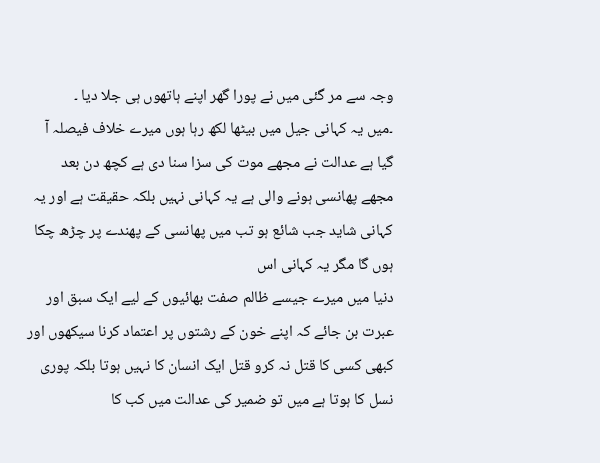وجہ سے مر گئی میں نے پورا گھر اپنے ہاتھوں ہی جلا دیا ۔
۔میں یہ کہانی جیل میں بیٹھا لکھ رہا ہوں میرے خلاف فیصلہ آ گیا ہے عدالت نے مجھے موت کی سزا سنا دی ہے کچھ دن بعد مجھے پھانسی ہونے والی ہے یہ کہانی نہیں بلکہ حقیقت ہے اور یہ کہانی شاید جب شائع ہو تب میں پھانسی کے پھندے پر چڑھ چکا ہوں گا مگر یہ کہانی اس
دنیا میں میرے جیسے ظالم صفت بھائیوں کے لیے ایک سبق اور عبرت بن جائے کہ اپنے خون کے رشتوں پر اعتماد کرنا سیکھوں اور کبھی کسی کا قتل نہ کرو قتل ایک انسان کا نہیں ہوتا بلکہ پوری نسل کا ہوتا ہے میں تو ضمیر کی عدالت میں کب کا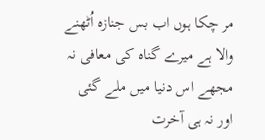مر چکا ہوں اب بس جنازہ اُٹھنے والا ہے میرے گناہ کی معافی نہ مجھے اس دنیا میں ملے گئی اور نہ ہی آخرت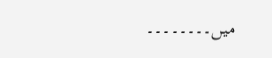میں۔۔۔۔۔۔۔۔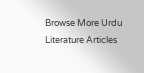Browse More Urdu Literature Articles